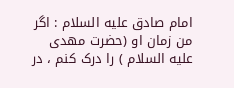امام صادق علیه السلام : اگر من زمان او (حضرت مهدی علیه السلام ) را درک کنم ، در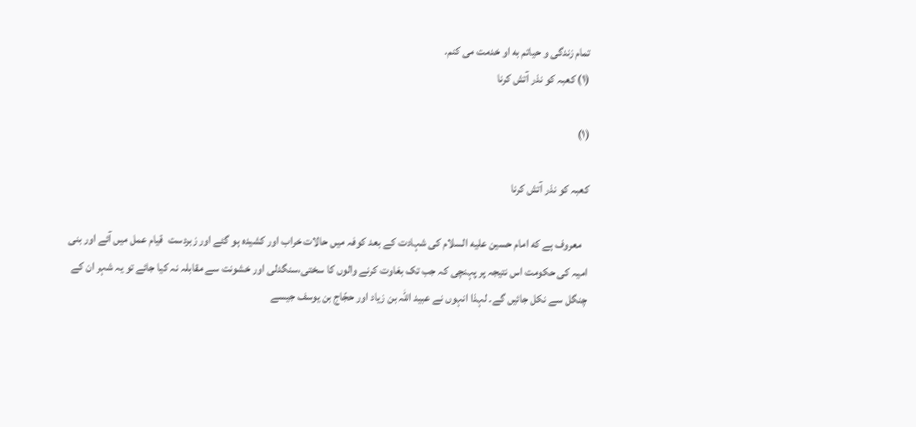تمام زندگی و حیاتم به او خدمت می کنم.
(۱) کعبہ کو نذر آتش کرنا

(۱)

کعبہ کو نذر آتش کرنا

   معروف ہے كه امام حسين عليه السلام کی شہادت کے بعد کوفہ میں حالات خراب اور کشیدہ ہو گئے اور زبردست  قیام عمل میں آئے اور بنی امیہ کی حکومت اس نتیجہ پر پہنچی کہ جب تک بغاوت کرنے والوں کا سختی،سنگدلی اور خشونت سے مقابلہ نہ کیا جائے تو یہ شہر ان کے چنگل سے نکل جائیں گے۔ لہذا انہوں نے عبید اللہ بن زیاد اور حجّاج بن یوسف جیسے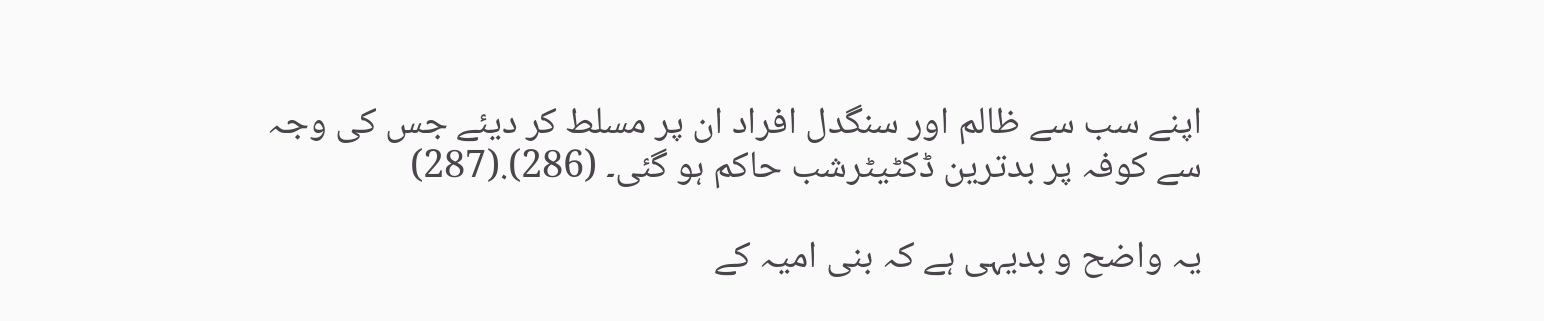اپنے سب سے ظالم اور سنگدل افراد ان پر مسلط کر دیئے جس کی وجہ سے کوفہ پر بدترین ڈکٹیٹرشب حاکم ہو گئی۔ (286).(287)

یہ واضح و بدیہی ہے کہ بنی امیہ کے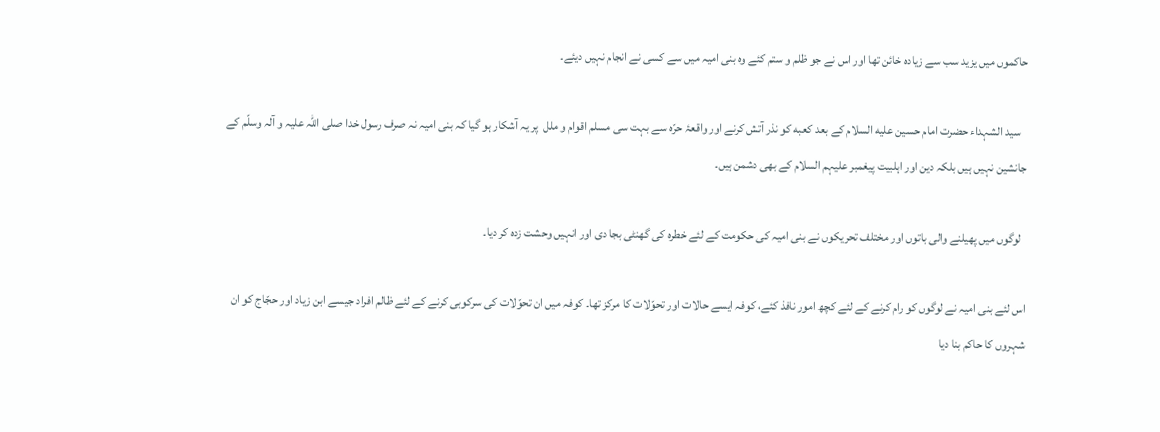حاکموں میں یزید سب سے زیادہ خائن تھا اور اس نے جو ظلم و ستم کئے وہ بنی امیہ میں سے کسی نے انجام نہیں دیئے۔

   سید الشہداء حضرت امام حسين عليه السلام کے بعد كعبه کو نذر آتش کرنے اور واقعۂ حرّه سے بہت سی مسلم اقوام و ملل  پر یہ آشکار ہو گیا کہ بنی امیہ نہ صرف رسول خدا صلی اللہ علیہ و آلہ وسلّم کے جانشین نہیں ہیں بلکہ دین اور اہلبیت پیغمبر علیہم السلام کے بھی دشمن ہیں۔

  لوگوں میں پھیلنے والی باتوں اور مختلف تحریکوں نے بنی امیہ کی حکومت کے لئے خطرہ کی گھنٹی بجا دی اور انہیں وحشت زدہ کر دیا۔

اس لئے بنی امیہ نے لوگوں کو رام کرنے کے لئے کچھ امور نافذ کئے، کوفہ ایسے حالات اور تحوّلات کا مرکز تھا۔ کوفہ میں ان تحوّلات کی سرکوبی کرنے کے لئے ظالم افراد جیسے ابن زیاد اور حجّاج کو ان شہروں کا حاکم بنا دیا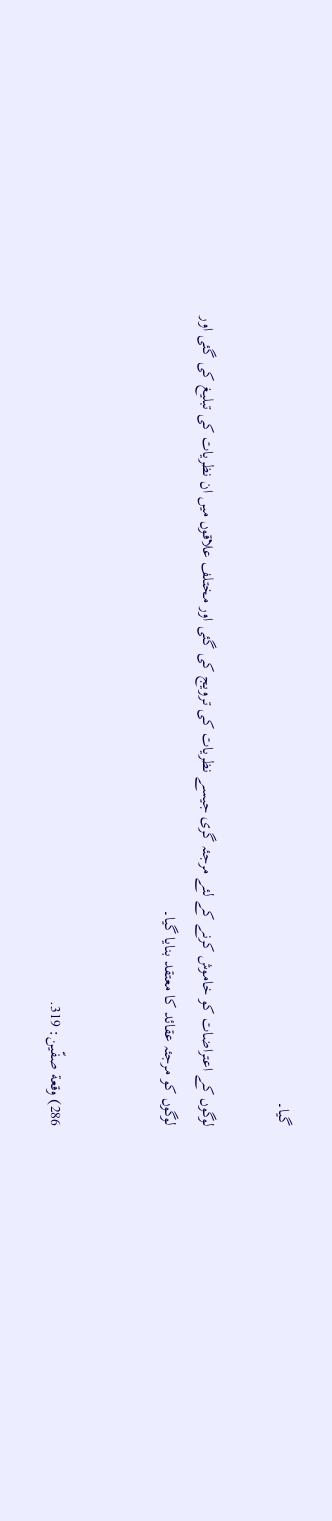گیا۔

لوگوں کے اعتراضات کو خاموش کرنے کے لئے مرجئہ گری جیسے نظریات کی ترویج کی گئی اور مختلف علاقوں میں ان نظریات کی تبلیغ کی گئی اور لوگوں کو مرجئہ عقائد کا معتقد بنایا گیا۔


286) وقعة صفّين: 319.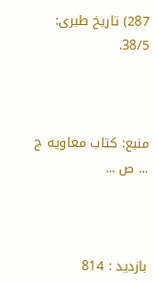287) تاريخ طبرى: 38/5.



منبع: کتاب معاویه ج ... ص ...



بازدید : 814